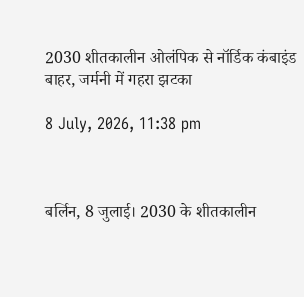2030 शीतकालीन ओलंपिक से नॉर्डिक कंबाइंड बाहर, जर्मनी में गहरा झटका

8 July, 2026, 11:38 pm



बर्लिन, 8 जुलाई। 2030 के शीतकालीन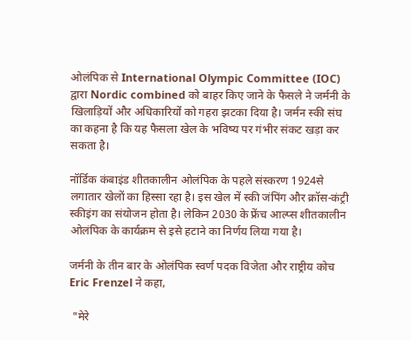ओलंपिक से International Olympic Committee (IOC) द्वारा Nordic combined को बाहर किए जाने के फैसले ने जर्मनी के खिलाड़ियों और अधिकारियों को गहरा झटका दिया है। जर्मन स्की संघ का कहना है कि यह फैसला खेल के भविष्य पर गंभीर संकट खड़ा कर सकता है।

नॉर्डिक कंबाइंड शीतकालीन ओलंपिक के पहले संस्करण 1924से लगातार खेलों का हिस्सा रहा है। इस खेल में स्की जंपिंग और क्रॉस-कंट्री स्कीइंग का संयोजन होता है। लेकिन 2030 के फ्रेंच आल्प्स शीतकालीन ओलंपिक के कार्यक्रम से इसे हटाने का निर्णय लिया गया है।

जर्मनी के तीन बार के ओलंपिक स्वर्ण पदक विजेता और राष्ट्रीय कोच Eric Frenzel ने कहा,

 "मेरे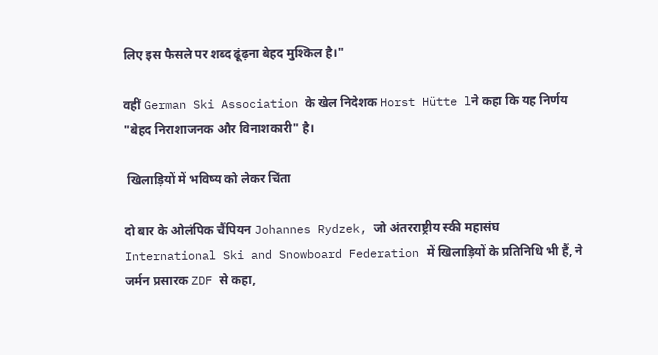लिए इस फैसले पर शब्द ढूंढ़ना बेहद मुश्किल है।"

वहीं German Ski Association के खेल निदेशक Horst Hütte lने कहा कि यह निर्णय "बेहद निराशाजनक और विनाशकारी" है।

 खिलाड़ियों में भविष्य को लेकर चिंता

दो बार के ओलंपिक चैंपियन Johannes Rydzek, जो अंतरराष्ट्रीय स्की महासंघ International Ski and Snowboard Federation में खिलाड़ियों के प्रतिनिधि भी हैं, ने जर्मन प्रसारक ZDF से कहा,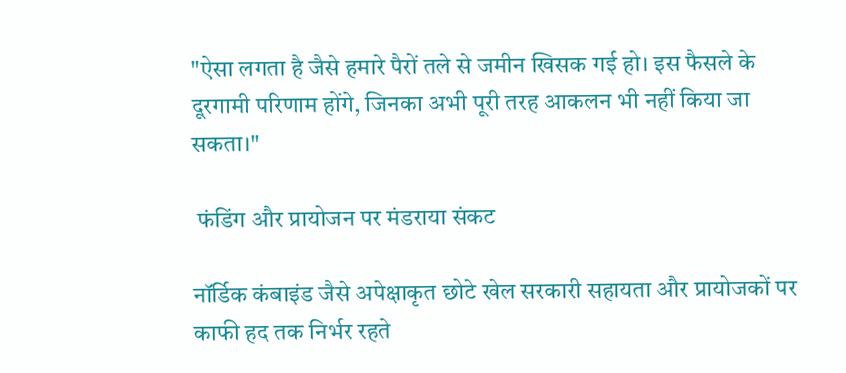"ऐसा लगता है जैसे हमारे पैरों तले से जमीन खिसक गई हो। इस फैसले के दूरगामी परिणाम होंगे, जिनका अभी पूरी तरह आकलन भी नहीं किया जा सकता।"

 फंडिंग और प्रायोजन पर मंडराया संकट

नॉर्डिक कंबाइंड जैसे अपेक्षाकृत छोटे खेल सरकारी सहायता और प्रायोजकों पर काफी हद तक निर्भर रहते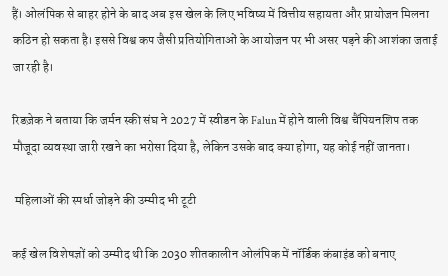हैं। ओलंपिक से बाहर होने के बाद अब इस खेल के लिए भविष्य में वित्तीय सहायता और प्रायोजन मिलना कठिन हो सकता है। इससे विश्व कप जैसी प्रतियोगिताओं के आयोजन पर भी असर पड़ने की आशंका जताई जा रही है।

रिडज़ेक ने बताया कि जर्मन स्की संघ ने 2027 में स्वीडन के Falun में होने वाली विश्व चैंपियनशिप तक मौजूदा व्यवस्था जारी रखने का भरोसा दिया है, लेकिन उसके बाद क्या होगा, यह कोई नहीं जानता।

 महिलाओं की स्पर्धा जोड़ने की उम्मीद भी टूटी

कई खेल विशेषज्ञों को उम्मीद थी कि 2030 शीतकालीन ओलंपिक में नॉर्डिक कंबाइंड को बनाए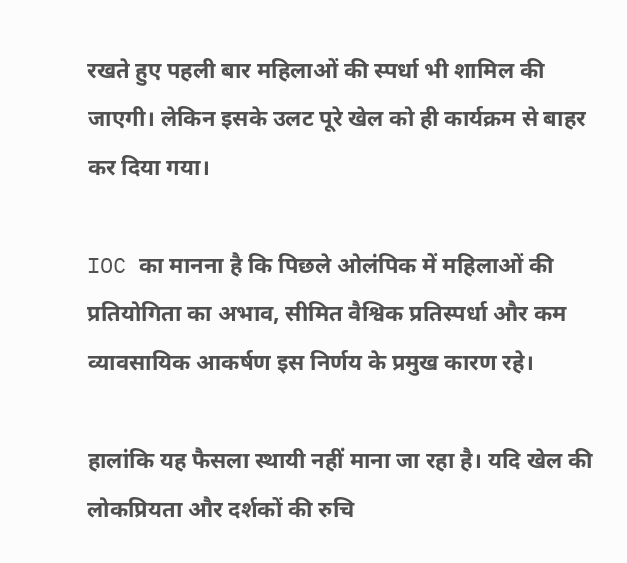रखते हुए पहली बार महिलाओं की स्पर्धा भी शामिल की जाएगी। लेकिन इसके उलट पूरे खेल को ही कार्यक्रम से बाहर कर दिया गया।

IOC का मानना है कि पिछले ओलंपिक में महिलाओं की प्रतियोगिता का अभाव, सीमित वैश्विक प्रतिस्पर्धा और कम व्यावसायिक आकर्षण इस निर्णय के प्रमुख कारण रहे।

हालांकि यह फैसला स्थायी नहीं माना जा रहा है। यदि खेल की लोकप्रियता और दर्शकों की रुचि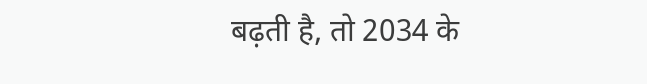बढ़ती है, तो 2034 के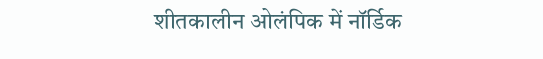शीतकालीन ओलंपिक में नॉर्डिक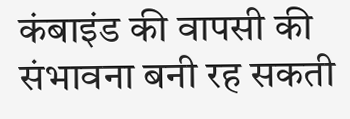कंबाइंड की वापसी की संभावना बनी रह सकती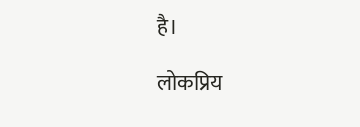है।

लोकप्रिय